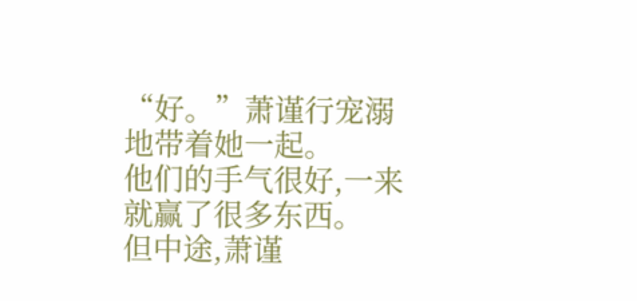“好。”萧谨行宠溺地带着她一起。
他们的手气很好,一来就赢了很多东西。
但中途,萧谨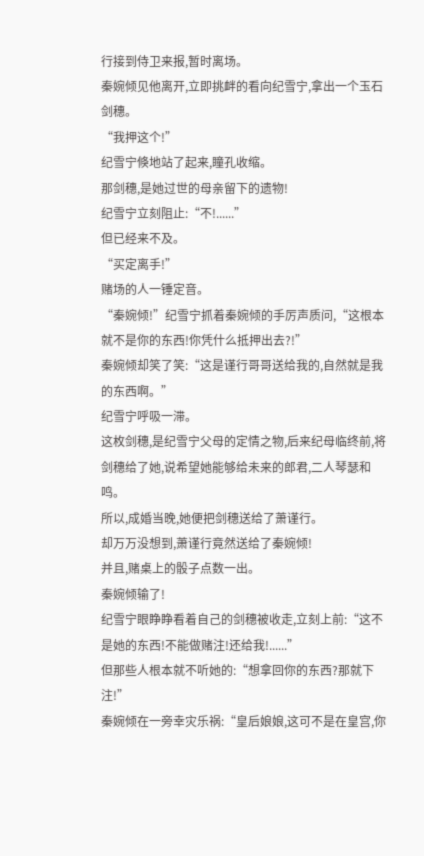行接到侍卫来报,暂时离场。
秦婉倾见他离开,立即挑衅的看向纪雪宁,拿出一个玉石剑穗。
“我押这个!”
纪雪宁倏地站了起来,瞳孔收缩。
那剑穗,是她过世的母亲留下的遗物!
纪雪宁立刻阻止:“不!......”
但已经来不及。
“买定离手!”
赌场的人一锤定音。
“秦婉倾!”纪雪宁抓着秦婉倾的手厉声质问,“这根本就不是你的东西!你凭什么抵押出去?!”
秦婉倾却笑了笑:“这是谨行哥哥送给我的,自然就是我的东西啊。”
纪雪宁呼吸一滞。
这枚剑穗,是纪雪宁父母的定情之物,后来纪母临终前,将剑穗给了她,说希望她能够给未来的郎君,二人琴瑟和鸣。
所以,成婚当晚,她便把剑穗送给了萧谨行。
却万万没想到,萧谨行竟然送给了秦婉倾!
并且,赌桌上的骰子点数一出。
秦婉倾输了!
纪雪宁眼睁睁看着自己的剑穗被收走,立刻上前:“这不是她的东西!不能做赌注!还给我!......”
但那些人根本就不听她的:“想拿回你的东西?那就下注!”
秦婉倾在一旁幸灾乐祸:“皇后娘娘,这可不是在皇宫,你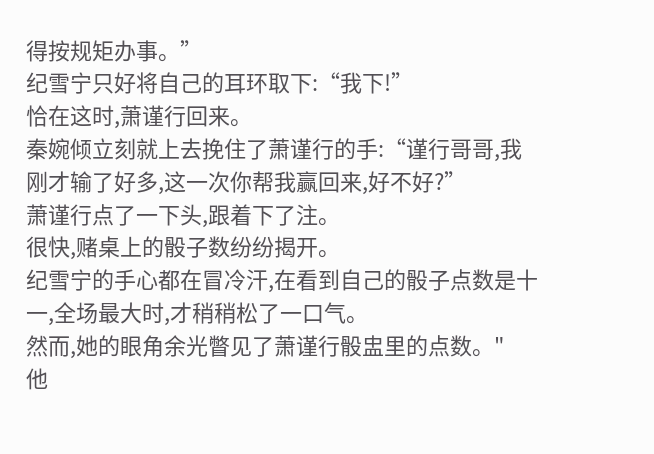得按规矩办事。”
纪雪宁只好将自己的耳环取下:“我下!”
恰在这时,萧谨行回来。
秦婉倾立刻就上去挽住了萧谨行的手:“谨行哥哥,我刚才输了好多,这一次你帮我赢回来,好不好?”
萧谨行点了一下头,跟着下了注。
很快,赌桌上的骰子数纷纷揭开。
纪雪宁的手心都在冒冷汗,在看到自己的骰子点数是十一,全场最大时,才稍稍松了一口气。
然而,她的眼角余光瞥见了萧谨行骰盅里的点数。"
他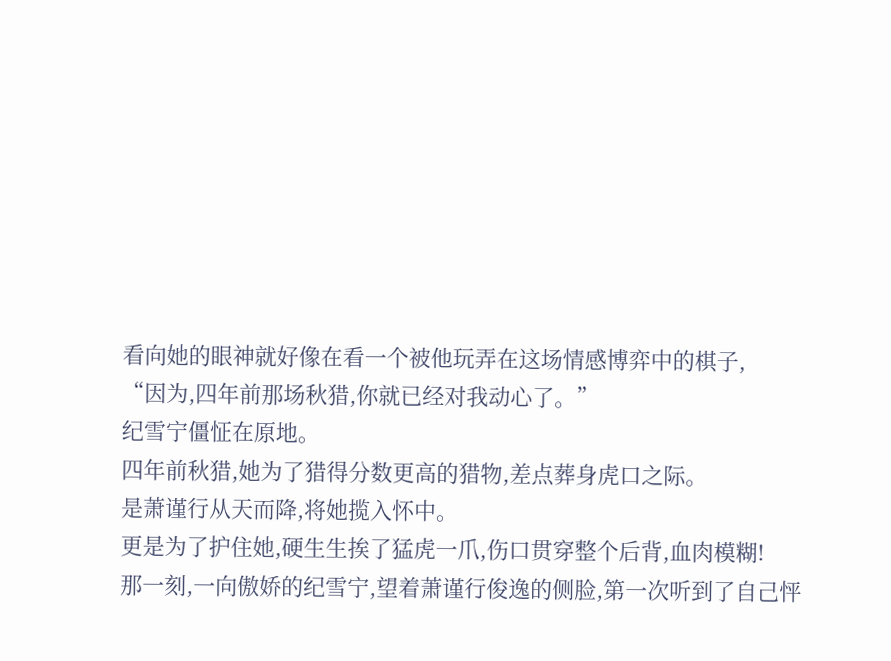看向她的眼神就好像在看一个被他玩弄在这场情感博弈中的棋子,
“因为,四年前那场秋猎,你就已经对我动心了。”
纪雪宁僵怔在原地。
四年前秋猎,她为了猎得分数更高的猎物,差点葬身虎口之际。
是萧谨行从天而降,将她揽入怀中。
更是为了护住她,硬生生挨了猛虎一爪,伤口贯穿整个后背,血肉模糊!
那一刻,一向傲娇的纪雪宁,望着萧谨行俊逸的侧脸,第一次听到了自己怦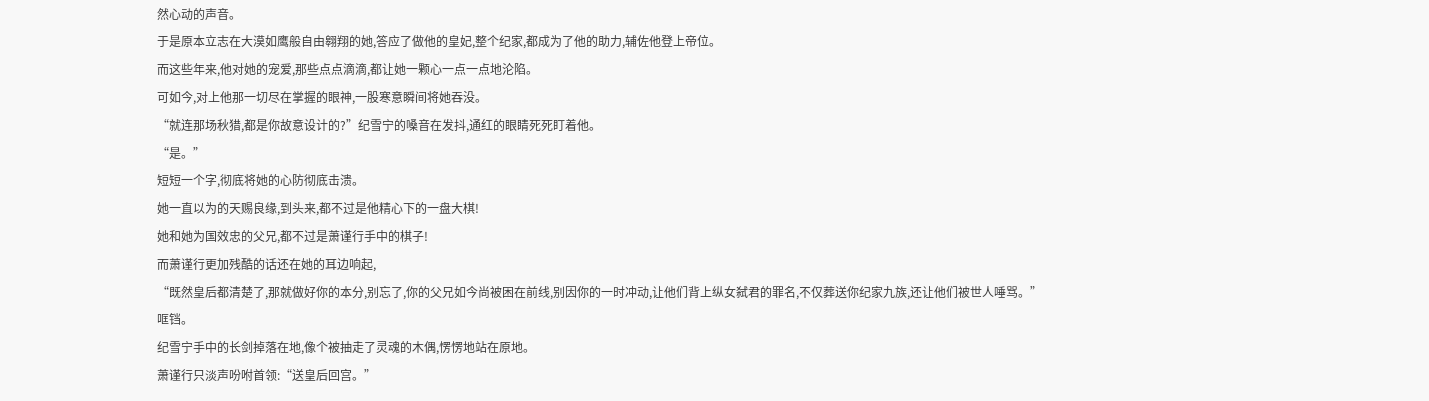然心动的声音。
于是原本立志在大漠如鹰般自由翱翔的她,答应了做他的皇妃,整个纪家,都成为了他的助力,辅佐他登上帝位。
而这些年来,他对她的宠爱,那些点点滴滴,都让她一颗心一点一点地沦陷。
可如今,对上他那一切尽在掌握的眼神,一股寒意瞬间将她吞没。
“就连那场秋猎,都是你故意设计的?”纪雪宁的嗓音在发抖,通红的眼睛死死盯着他。
“是。”
短短一个字,彻底将她的心防彻底击溃。
她一直以为的天赐良缘,到头来,都不过是他精心下的一盘大棋!
她和她为国效忠的父兄,都不过是萧谨行手中的棋子!
而萧谨行更加残酷的话还在她的耳边响起,
“既然皇后都清楚了,那就做好你的本分,别忘了,你的父兄如今尚被困在前线,别因你的一时冲动,让他们背上纵女弑君的罪名,不仅葬送你纪家九族,还让他们被世人唾骂。”
哐铛。
纪雪宁手中的长剑掉落在地,像个被抽走了灵魂的木偶,愣愣地站在原地。
萧谨行只淡声吩咐首领:“送皇后回宫。”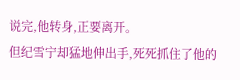说完,他转身,正要离开。
但纪雪宁却猛地伸出手,死死抓住了他的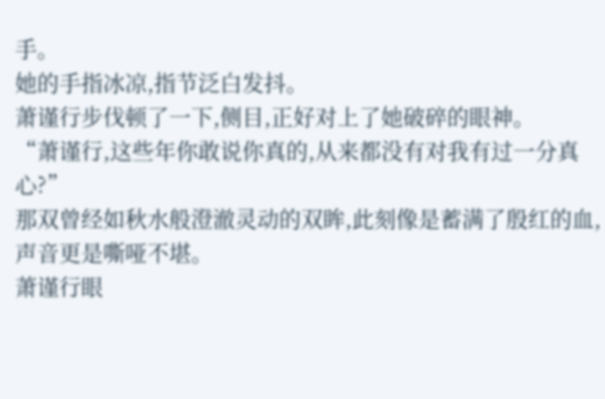手。
她的手指冰凉,指节泛白发抖。
萧谨行步伐顿了一下,侧目,正好对上了她破碎的眼神。
“萧谨行,这些年你敢说你真的,从来都没有对我有过一分真心?”
那双曾经如秋水般澄澈灵动的双眸,此刻像是蓄满了殷红的血,声音更是嘶哑不堪。
萧谨行眼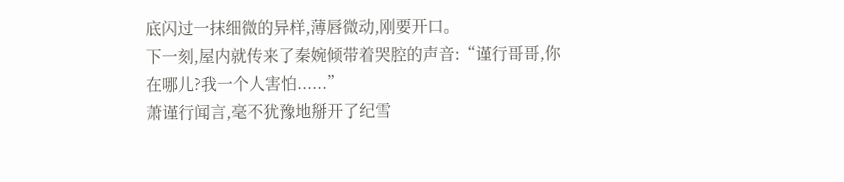底闪过一抹细微的异样,薄唇微动,刚要开口。
下一刻,屋内就传来了秦婉倾带着哭腔的声音:“谨行哥哥,你在哪儿?我一个人害怕......”
萧谨行闻言,毫不犹豫地掰开了纪雪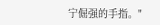宁倔强的手指。"